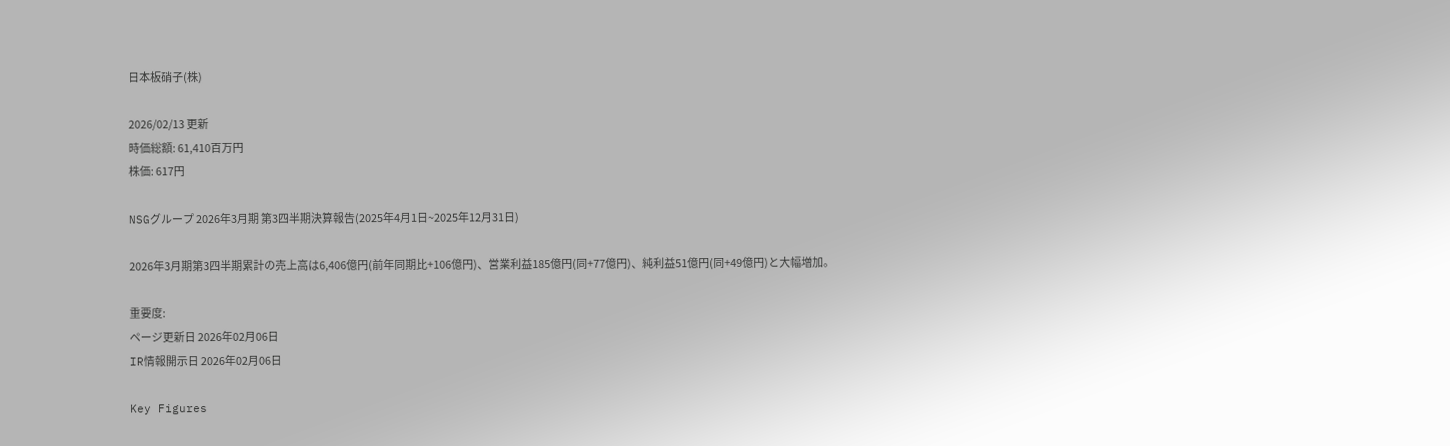日本板硝子(株)

2026/02/13 更新
時価総額: 61,410百万円
株価: 617円

NSGグループ 2026年3月期 第3四半期決算報告(2025年4月1日~2025年12月31日)

2026年3月期第3四半期累計の売上高は6,406億円(前年同期比+106億円)、営業利益185億円(同+77億円)、純利益51億円(同+49億円)と大幅増加。

重要度:
ページ更新日 2026年02月06日
IR情報開示日 2026年02月06日

Key Figures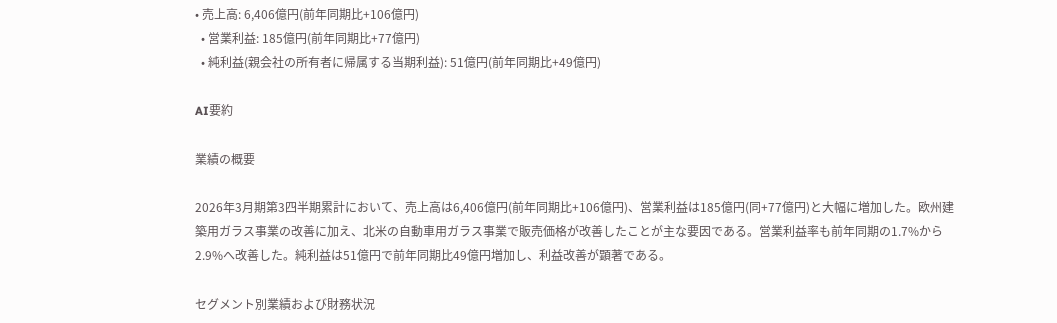• 売上高: 6,406億円(前年同期比+106億円)
  • 営業利益: 185億円(前年同期比+77億円)
  • 純利益(親会社の所有者に帰属する当期利益): 51億円(前年同期比+49億円)

AI要約

業績の概要

2026年3月期第3四半期累計において、売上高は6,406億円(前年同期比+106億円)、営業利益は185億円(同+77億円)と大幅に増加した。欧州建築用ガラス事業の改善に加え、北米の自動車用ガラス事業で販売価格が改善したことが主な要因である。営業利益率も前年同期の1.7%から2.9%へ改善した。純利益は51億円で前年同期比49億円増加し、利益改善が顕著である。

セグメント別業績および財務状況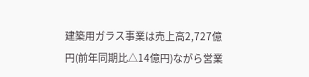建築用ガラス事業は売上高2,727億円(前年同期比△14億円)ながら営業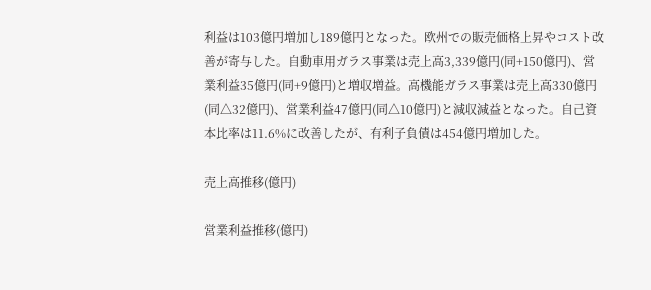利益は103億円増加し189億円となった。欧州での販売価格上昇やコスト改善が寄与した。自動車用ガラス事業は売上高3,339億円(同+150億円)、営業利益35億円(同+9億円)と増収増益。高機能ガラス事業は売上高330億円(同△32億円)、営業利益47億円(同△10億円)と減収減益となった。自己資本比率は11.6%に改善したが、有利子負債は454億円増加した。

売上高推移(億円)

営業利益推移(億円)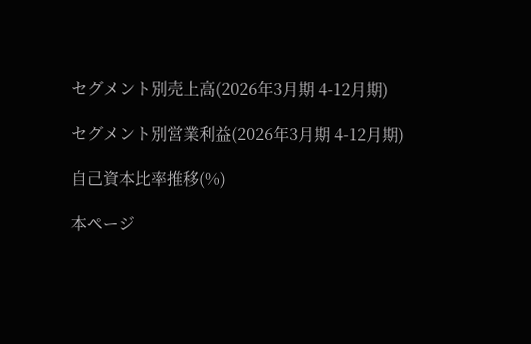セグメント別売上高(2026年3月期 4-12月期)

セグメント別営業利益(2026年3月期 4-12月期)

自己資本比率推移(%)

本ページ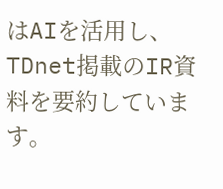はAIを活用し、TDnet掲載のIR資料を要約しています。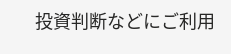投資判断などにご利用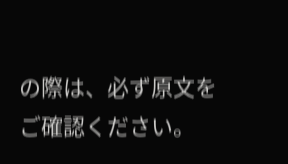の際は、必ず原文をご確認ください。